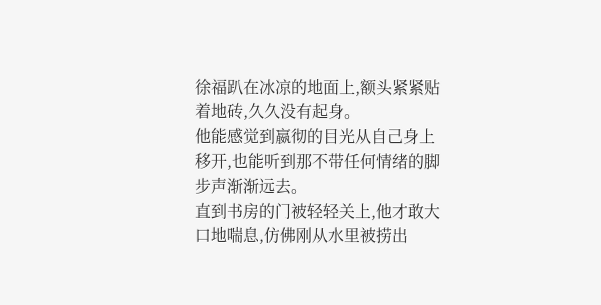徐福趴在冰凉的地面上,额头紧紧贴着地砖,久久没有起身。
他能感觉到嬴彻的目光从自己身上移开,也能听到那不带任何情绪的脚步声渐渐远去。
直到书房的门被轻轻关上,他才敢大口地喘息,仿佛刚从水里被捞出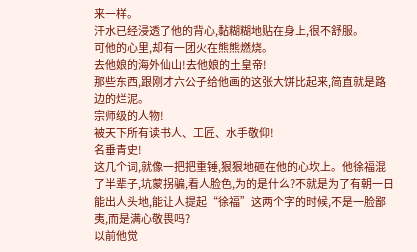来一样。
汗水已经浸透了他的背心,黏糊糊地贴在身上,很不舒服。
可他的心里,却有一团火在熊熊燃烧。
去他娘的海外仙山!去他娘的土皇帝!
那些东西,跟刚才六公子给他画的这张大饼比起来,简直就是路边的烂泥。
宗师级的人物!
被天下所有读书人、工匠、水手敬仰!
名垂青史!
这几个词,就像一把把重锤,狠狠地砸在他的心坎上。他徐福混了半辈子,坑蒙拐骗,看人脸色,为的是什么?不就是为了有朝一日能出人头地,能让人提起“徐福”这两个字的时候,不是一脸鄙夷,而是满心敬畏吗?
以前他觉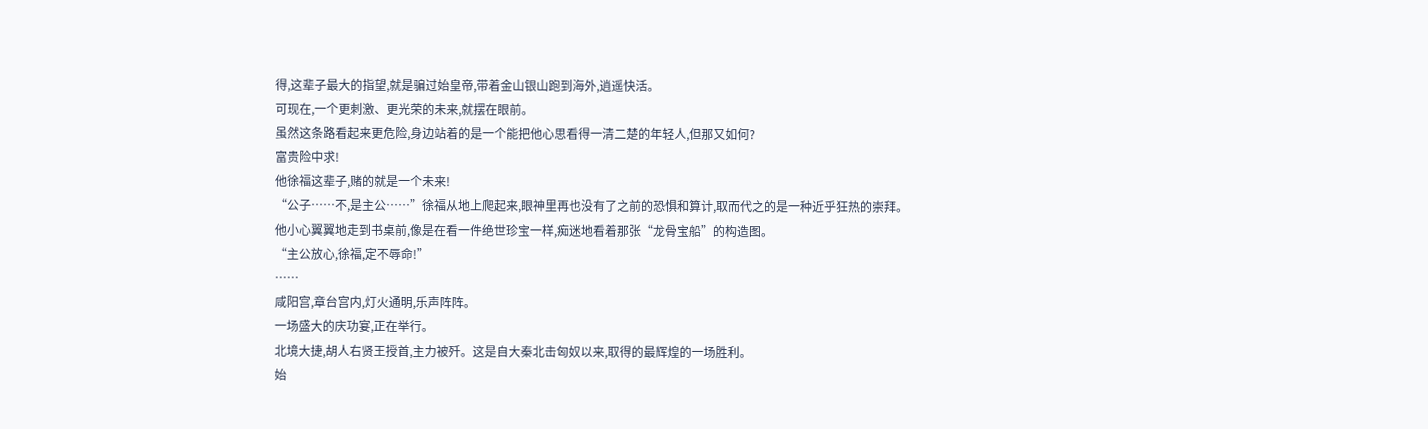得,这辈子最大的指望,就是骗过始皇帝,带着金山银山跑到海外,逍遥快活。
可现在,一个更刺激、更光荣的未来,就摆在眼前。
虽然这条路看起来更危险,身边站着的是一个能把他心思看得一清二楚的年轻人,但那又如何?
富贵险中求!
他徐福这辈子,赌的就是一个未来!
“公子……不,是主公……”徐福从地上爬起来,眼神里再也没有了之前的恐惧和算计,取而代之的是一种近乎狂热的崇拜。
他小心翼翼地走到书桌前,像是在看一件绝世珍宝一样,痴迷地看着那张“龙骨宝船”的构造图。
“主公放心,徐福,定不辱命!”
……
咸阳宫,章台宫内,灯火通明,乐声阵阵。
一场盛大的庆功宴,正在举行。
北境大捷,胡人右贤王授首,主力被歼。这是自大秦北击匈奴以来,取得的最辉煌的一场胜利。
始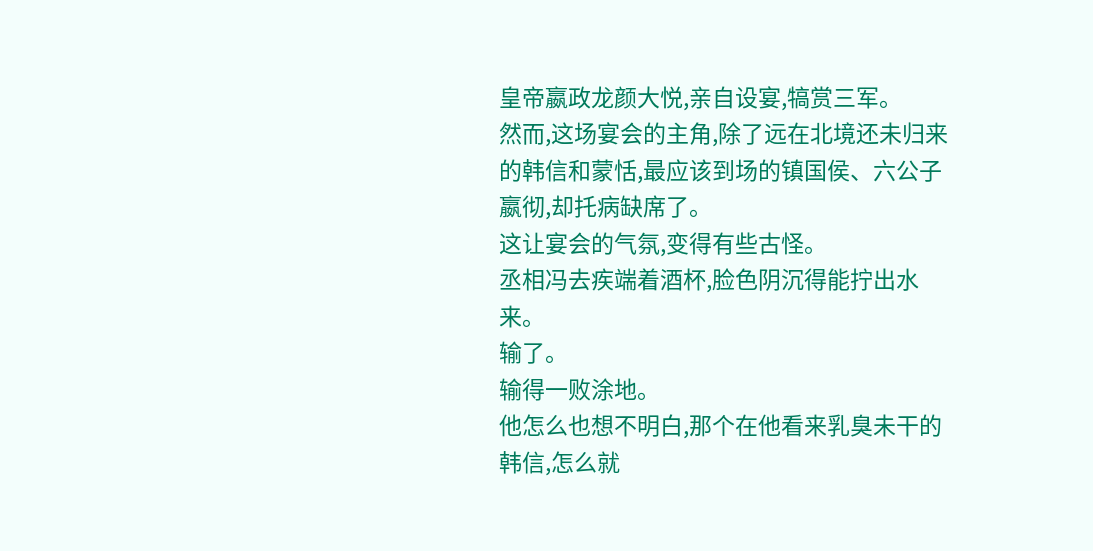皇帝嬴政龙颜大悦,亲自设宴,犒赏三军。
然而,这场宴会的主角,除了远在北境还未归来的韩信和蒙恬,最应该到场的镇国侯、六公子嬴彻,却托病缺席了。
这让宴会的气氛,变得有些古怪。
丞相冯去疾端着酒杯,脸色阴沉得能拧出水来。
输了。
输得一败涂地。
他怎么也想不明白,那个在他看来乳臭未干的韩信,怎么就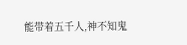能带着五千人,神不知鬼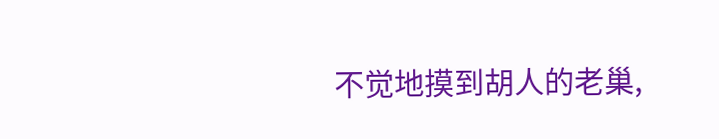不觉地摸到胡人的老巢,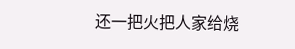还一把火把人家给烧